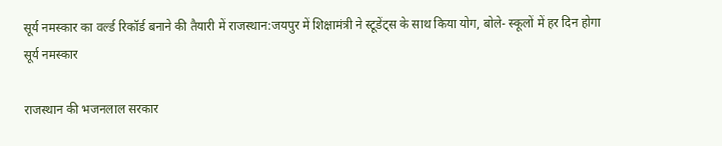सूर्य नमस्कार का वर्ल्ड रिकॉर्ड बनाने की तैयारी में राजस्थान:जयपुर में शिक्षामंत्री ने स्टूडेंट्स के साथ किया योग, बोले- स्कूलों में हर दिन होगा सूर्य नमस्कार

राजस्थान की भजनलाल सरकार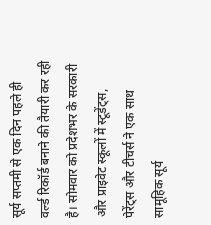सूर्य सप्तमी से एक दिन पहले ही वर्ल्ड रिकॉर्ड बनाने की तैयारी कर रही है। सोमवार को प्रदेशभर के सरकारी और प्राइवेट स्कूलों में स्टूडेंट्स, पेरेंट्स और टीचर्स ने एक साथ सामूहिक सूर्य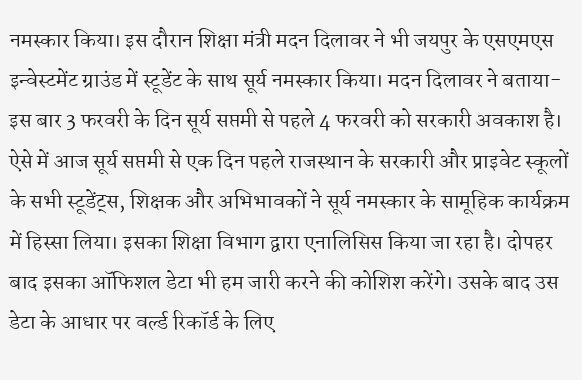नमस्कार किया। इस दौरान शिक्षा मंत्री मदन दिलावर ने भी जयपुर के एसएमएस इन्वेस्टमेंट ग्राउंड में स्टूडेंट के साथ सूर्य नमस्कार किया। मदन दिलावर ने बताया- इस बार 3 फरवरी के दिन सूर्य सप्तमी से पहले 4 फरवरी को सरकारी अवकाश है। ऐसे में आज सूर्य सप्तमी से एक दिन पहले राजस्थान के सरकारी और प्राइवेट स्कूलों के सभी स्टूडेंट्स, शिक्षक और अभिभावकों ने सूर्य नमस्कार के सामूहिक कार्यक्रम में हिस्सा लिया। इसका शिक्षा विभाग द्वारा एनालिसिस किया जा रहा है। दोपहर बाद इसका ऑफिशल डेटा भी हम जारी करने की कोशिश करेंगे। उसके बाद उस डेटा के आधार पर वर्ल्ड रिकॉर्ड के लिए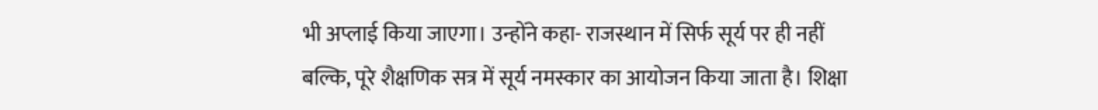भी अप्लाई किया जाएगा। उन्होंने कहा- राजस्थान में सिर्फ सूर्य पर ही नहीं बल्कि, पूरे शैक्षणिक सत्र में सूर्य नमस्कार का आयोजन किया जाता है। शिक्षा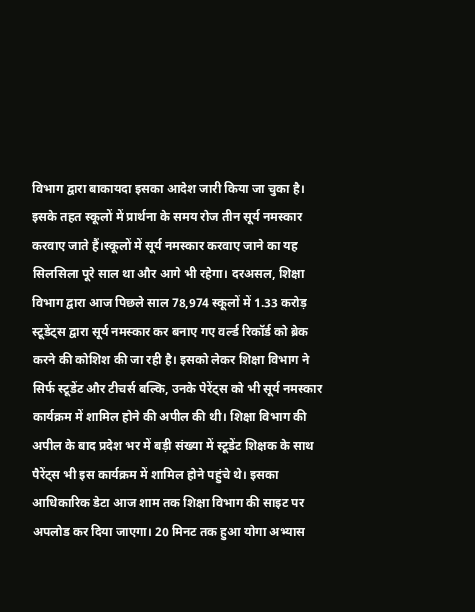विभाग द्वारा बाकायदा इसका आदेश जारी किया जा चुका है। इसके तहत स्कूलों में प्रार्थना के समय रोज तीन सूर्य नमस्कार करवाए जाते हैं।स्कूलों में सूर्य नमस्कार करवाए जाने का यह सिलसिला पूरे साल था और आगे भी रहेगा। दरअसल, शिक्षा विभाग द्वारा आज पिछले साल 78,974 स्कूलों में 1.33 करोड़ स्टूडेंट्स द्वारा सूर्य नमस्कार कर बनाए गए वर्ल्ड रिकॉर्ड को ब्रेक करने की कोशिश की जा रही है। इसको लेकर शिक्षा विभाग ने सिर्फ स्टूडेंट और टीचर्स बल्कि, उनके पेरेंट्स को भी सूर्य नमस्कार कार्यक्रम में शामिल होने की अपील की थी। शिक्षा विभाग की अपील के बाद प्रदेश भर में बड़ी संख्या में स्टूडेंट शिक्षक के साथ पैरेंट्स भी इस कार्यक्रम में शामिल होने पहुंचे थे। इसका आधिकारिक डेटा आज शाम तक शिक्षा विभाग की साइट पर अपलोड कर दिया जाएगा। 20 मिनट तक हुआ योगा अभ्यास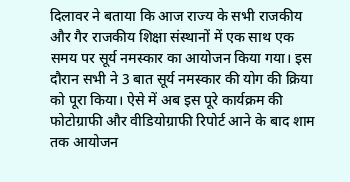दिलावर ने बताया कि आज राज्य के सभी राजकीय और गैर राजकीय शिक्षा संस्थानों में एक साथ एक समय पर सूर्य नमस्कार का आयोजन किया गया। इस दौरान सभी ने 3 बात सूर्य नमस्कार की योग की क्रिया को पूरा किया। ऐसे में अब इस पूरे कार्यक्रम की फोटोग्राफी और वीडियोग्राफी रिपोर्ट आने के बाद शाम तक आयोजन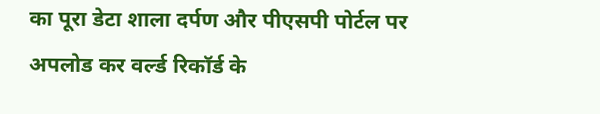का पूरा डेटा शाला दर्पण और पीएसपी पोर्टल पर अपलोड कर वर्ल्ड रिकॉर्ड के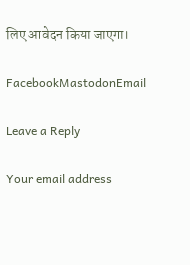लिए आवेदन किया जाएगा।

FacebookMastodonEmail

Leave a Reply

Your email address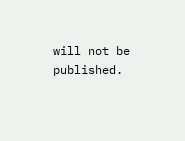will not be published.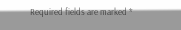Required fields are marked *